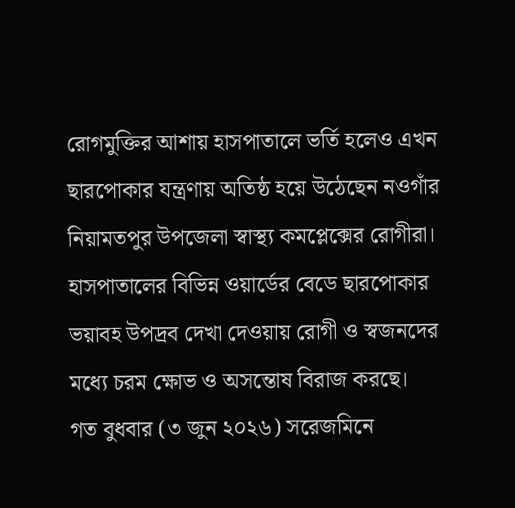রোগমুক্তির আশায় হাসপাতালে ভর্তি হলেও এখন ছারপোকার যন্ত্রণায় অতিষ্ঠ হয়ে উঠেছেন নওগাঁর নিয়ামতপুর উপজেলা স্বাস্থ্য কমপ্লেক্সের রোগীরা। হাসপাতালের বিভিন্ন ওয়ার্ডের বেডে ছারপোকার ভয়াবহ উপদ্রব দেখা দেওয়ায় রোগী ও স্বজনদের মধ্যে চরম ক্ষোভ ও অসন্তোষ বিরাজ করছে।
গত বুধবার (৩ জুন ২০২৬) সরেজমিনে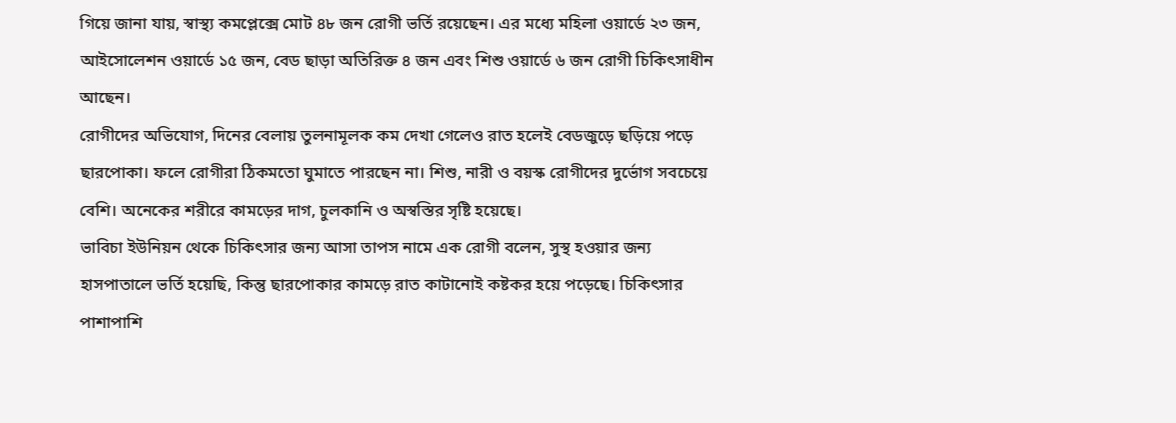গিয়ে জানা যায়, স্বাস্থ্য কমপ্লেক্সে মোট ৪৮ জন রোগী ভর্তি রয়েছেন। এর মধ্যে মহিলা ওয়ার্ডে ২৩ জন, আইসোলেশন ওয়ার্ডে ১৫ জন, বেড ছাড়া অতিরিক্ত ৪ জন এবং শিশু ওয়ার্ডে ৬ জন রোগী চিকিৎসাধীন আছেন।
রোগীদের অভিযোগ, দিনের বেলায় তুলনামূলক কম দেখা গেলেও রাত হলেই বেডজুড়ে ছড়িয়ে পড়ে ছারপোকা। ফলে রোগীরা ঠিকমতো ঘুমাতে পারছেন না। শিশু, নারী ও বয়স্ক রোগীদের দুর্ভোগ সবচেয়ে বেশি। অনেকের শরীরে কামড়ের দাগ, চুলকানি ও অস্বস্তির সৃষ্টি হয়েছে।
ভাবিচা ইউনিয়ন থেকে চিকিৎসার জন্য আসা তাপস নামে এক রোগী বলেন, সুস্থ হওয়ার জন্য হাসপাতালে ভর্তি হয়েছি, কিন্তু ছারপোকার কামড়ে রাত কাটানোই কষ্টকর হয়ে পড়েছে। চিকিৎসার পাশাপাশি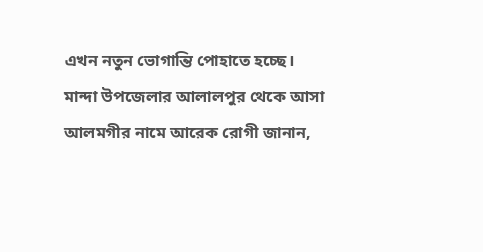এখন নতুন ভোগান্তি পোহাতে হচ্ছে।
মান্দা উপজেলার আলালপুর থেকে আসা আলমগীর নামে আরেক রোগী জানান,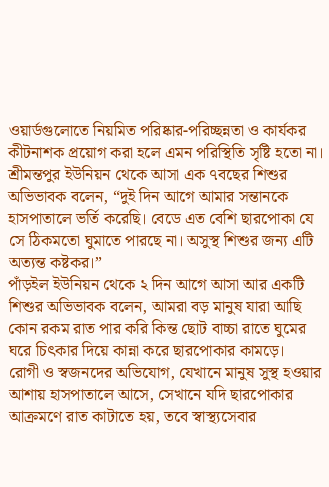ওয়ার্ডগুলোতে নিয়মিত পরিষ্কার-পরিচ্ছন্নতা ও কার্যকর কীটনাশক প্রয়োগ করা হলে এমন পরিস্থিতি সৃষ্টি হতো না।
শ্রীমন্তপুর ইউনিয়ন থেকে আসা এক ৭বছের শিশুর অভিভাবক বলেন, “দুই দিন আগে আমার সন্তানকে হাসপাতালে ভর্তি করেছি। বেডে এত বেশি ছারপোকা যে সে ঠিকমতো ঘুমাতে পারছে না। অসুস্থ শিশুর জন্য এটি অত্যন্ত কষ্টকর।”
পাঁড়ইল ইউনিয়ন থেকে ২ দিন আগে আসা আর একটি শিশুর অভিভাবক বলেন, আমরা বড় মানুষ যারা আছি কোন রকম রাত পার করি কিন্ত ছোট বাচ্চা রাতে ঘুমের ঘরে চিৎকার দিয়ে কান্না করে ছারপোকার কামড়ে।
রোগী ও স্বজনদের অভিযোগ, যেখানে মানুষ সুস্থ হওয়ার আশায় হাসপাতালে আসে, সেখানে যদি ছারপোকার আক্রমণে রাত কাটাতে হয়, তবে স্বাস্থ্যসেবার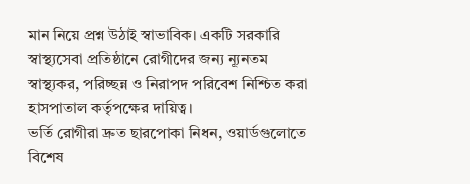মান নিয়ে প্রশ্ন উঠাই স্বাভাবিক। একটি সরকারি স্বাস্থ্যসেবা প্রতিষ্ঠানে রোগীদের জন্য ন্যূনতম স্বাস্থ্যকর, পরিচ্ছন্ন ও নিরাপদ পরিবেশ নিশ্চিত করা হাসপাতাল কর্তৃপক্ষের দায়িত্ব।
ভর্তি রোগীরা দ্রুত ছারপোকা নিধন, ওয়ার্ডগুলোতে বিশেষ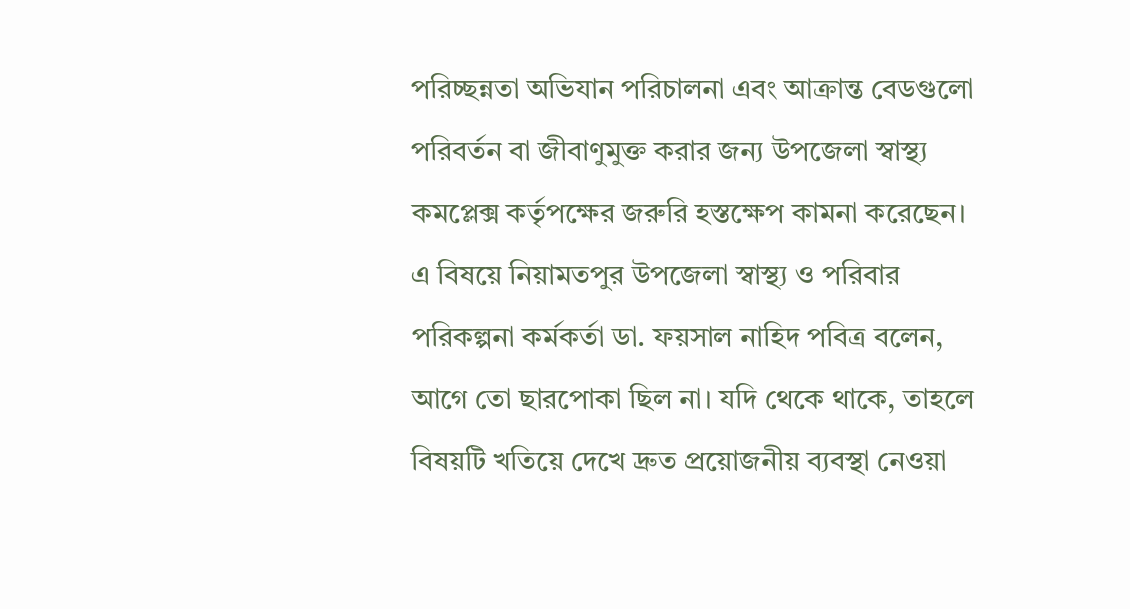পরিচ্ছন্নতা অভিযান পরিচালনা এবং আক্রান্ত বেডগুলো পরিবর্তন বা জীবাণুমুক্ত করার জন্য উপজেলা স্বাস্থ্য কমপ্লেক্স কর্তৃপক্ষের জরুরি হস্তক্ষেপ কামনা করেছেন।
এ বিষয়ে নিয়ামতপুর উপজেলা স্বাস্থ্য ও পরিবার পরিকল্পনা কর্মকর্তা ডা. ফয়সাল নাহিদ পবিত্র বলেন, আগে তো ছারপোকা ছিল না। যদি থেকে থাকে, তাহলে বিষয়টি খতিয়ে দেখে দ্রুত প্রয়োজনীয় ব্যবস্থা নেওয়া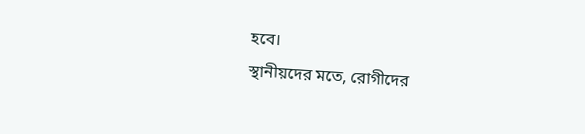হবে।
স্থানীয়দের মতে, রোগীদের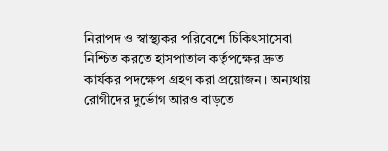নিরাপদ ও স্বাস্থ্যকর পরিবেশে চিকিৎসাসেবা নিশ্চিত করতে হাসপাতাল কর্তৃপক্ষের দ্রুত কার্যকর পদক্ষেপ গ্রহণ করা প্রয়োজন। অন্যথায় রোগীদের দুর্ভোগ আরও বাড়তে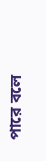পারে বলে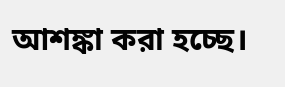আশঙ্কা করা হচ্ছে।